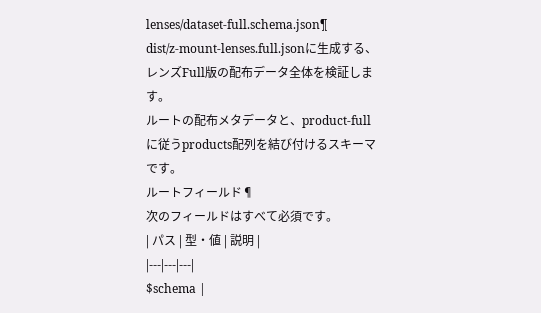lenses/dataset-full.schema.json¶
dist/z-mount-lenses.full.jsonに生成する、レンズFull版の配布データ全体を検証します。
ルートの配布メタデータと、product-fullに従うproducts配列を結び付けるスキーマです。
ルートフィールド¶
次のフィールドはすべて必須です。
| パス | 型・値 | 説明 |
|---|---|---|
$schema |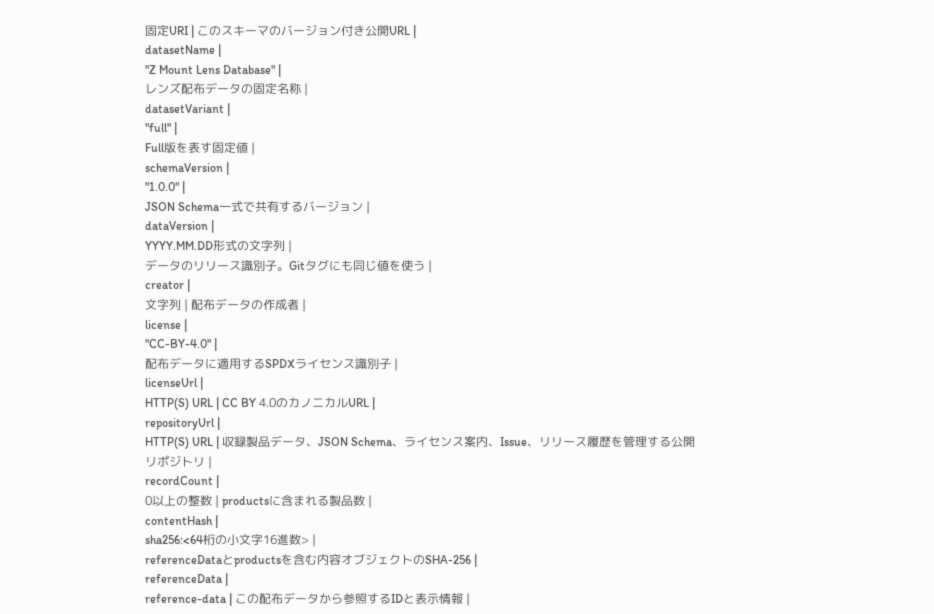固定URI | このスキーマのバージョン付き公開URL |
datasetName |
"Z Mount Lens Database" |
レンズ配布データの固定名称 |
datasetVariant |
"full" |
Full版を表す固定値 |
schemaVersion |
"1.0.0" |
JSON Schema一式で共有するバージョン |
dataVersion |
YYYY.MM.DD形式の文字列 |
データのリリース識別子。Gitタグにも同じ値を使う |
creator |
文字列 | 配布データの作成者 |
license |
"CC-BY-4.0" |
配布データに適用するSPDXライセンス識別子 |
licenseUrl |
HTTP(S) URL | CC BY 4.0のカノニカルURL |
repositoryUrl |
HTTP(S) URL | 収録製品データ、JSON Schema、ライセンス案内、Issue、リリース履歴を管理する公開リポジトリ |
recordCount |
0以上の整数 | productsに含まれる製品数 |
contentHash |
sha256:<64桁の小文字16進数> |
referenceDataとproductsを含む内容オブジェクトのSHA-256 |
referenceData |
reference-data | この配布データから参照するIDと表示情報 |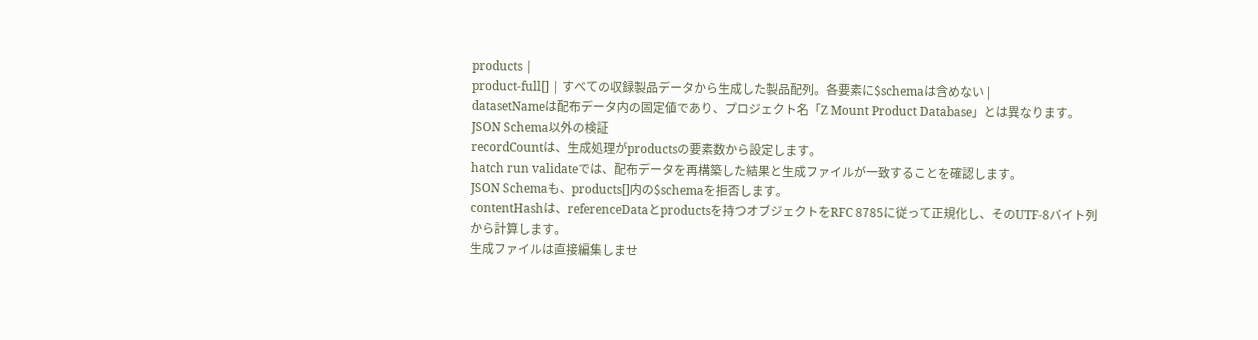products |
product-full[] | すべての収録製品データから生成した製品配列。各要素に$schemaは含めない |
datasetNameは配布データ内の固定値であり、プロジェクト名「Z Mount Product Database」とは異なります。
JSON Schema以外の検証
recordCountは、生成処理がproductsの要素数から設定します。
hatch run validateでは、配布データを再構築した結果と生成ファイルが一致することを確認します。
JSON Schemaも、products[]内の$schemaを拒否します。
contentHashは、referenceDataとproductsを持つオブジェクトをRFC 8785に従って正規化し、そのUTF-8バイト列から計算します。
生成ファイルは直接編集しませ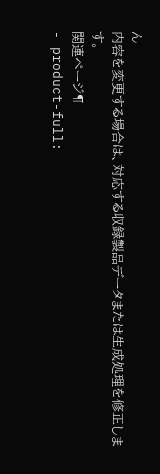ん
内容を変更する場合は、対応する収録製品データまたは生成処理を修正します。
関連ページ¶
- product-full: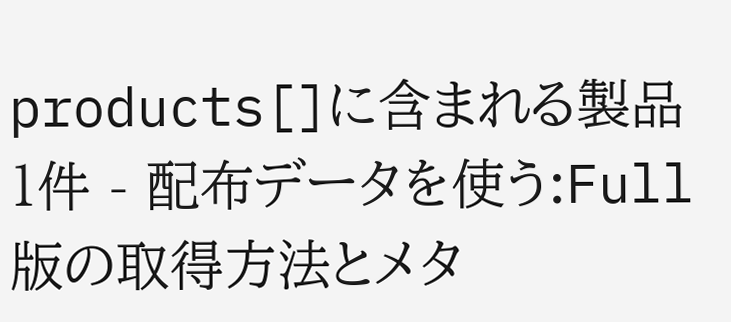products[]に含まれる製品1件 - 配布データを使う:Full版の取得方法とメタ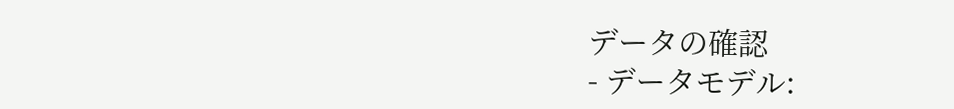データの確認
- データモデル: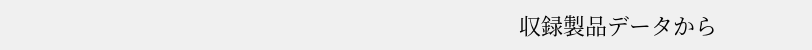収録製品データから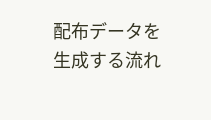配布データを生成する流れ